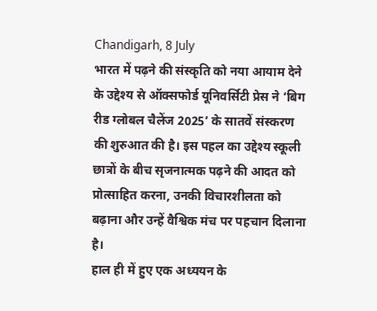Chandigarh, 8 July
भारत में पढ़ने की संस्कृति को नया आयाम देने के उद्देश्य से ऑक्सफोर्ड यूनिवर्सिटी प्रेस ने ‘बिग रीड ग्लोबल चैलेंज 2025’ के सातवें संस्करण की शुरुआत की है। इस पहल का उद्देश्य स्कूली छात्रों के बीच सृजनात्मक पढ़ने की आदत को प्रोत्साहित करना, उनकी विचारशीलता को बढ़ाना और उन्हें वैश्विक मंच पर पहचान दिलाना है।
हाल ही में हुए एक अध्ययन के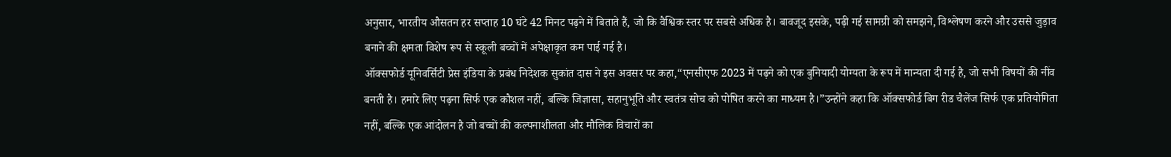अनुसार, भारतीय औसतन हर सप्ताह 10 घंटे 42 मिनट पढ़ने में बिताते हैं, जो कि वैश्विक स्तर पर सबसे अधिक है। बावजूद इसके, पढ़ी गई सामग्री को समझने, विश्लेषण करने और उससे जुड़ाव बनाने की क्षमता विशेष रूप से स्कूली बच्चों में अपेक्षाकृत कम पाई गई है।
ऑक्सफोर्ड यूनिवर्सिटी प्रेस इंडिया के प्रबंध निदेशक सुकांत दास ने इस अवसर पर कहा,“एनसीएफ 2023 में पढ़ने को एक बुनियादी योग्यता के रूप में मान्यता दी गई है, जो सभी विषयों की नींव बनती है। हमारे लिए पढ़ना सिर्फ एक कौशल नहीं, बल्कि जिज्ञासा, सहानुभूति और स्वतंत्र सोच को पोषित करने का माध्यम है।”उन्होंने कहा कि ऑक्सफोर्ड बिग रीड चैलेंज सिर्फ एक प्रतियोगिता नहीं, बल्कि एक आंदोलन है जो बच्चों की कल्पनाशीलता और मौलिक विचारों का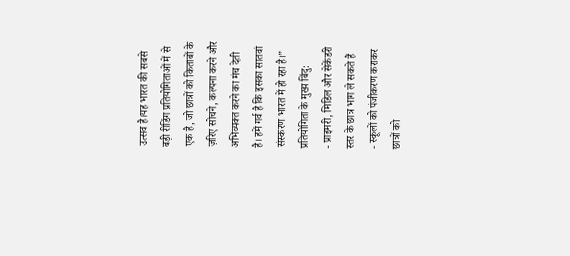उत्सव है।यह भारत की सबसे बड़ी रीडिंग प्रतियोगिताओं में से एक है, जो छात्रों को किताबों के ज़रिए सोचने, कल्पना करने और अभिव्यक्त करने का मंच देती है। हमें गर्व है कि इसका सातवां संस्करण भारत में हो रहा है।”
प्रतियोगिता के मुख्य बिंदु:
- प्राइमरी, मिडिल और सेकेंडरी स्तर के छात्र भाग ले सकते हैं
- स्कूलों को पंजीकरण कराकर छात्रों को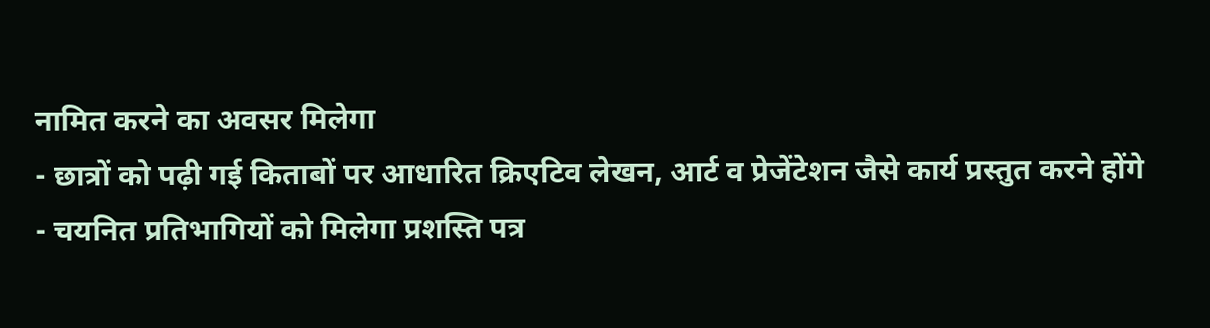नामित करने का अवसर मिलेगा
- छात्रों को पढ़ी गई किताबों पर आधारित क्रिएटिव लेखन, आर्ट व प्रेजेंटेशन जैसे कार्य प्रस्तुत करने होंगे
- चयनित प्रतिभागियों को मिलेगा प्रशस्ति पत्र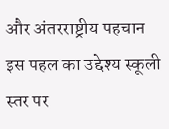और अंतरराष्ट्रीय पहचान
इस पहल का उद्देश्य स्कूली स्तर पर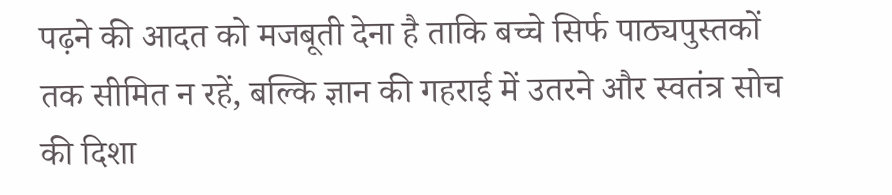पढ़ने की आदत को मजबूती देना है ताकि बच्चे सिर्फ पाठ्यपुस्तकों तक सीमित न रहें, बल्कि ज्ञान की गहराई में उतरने और स्वतंत्र सोच की दिशा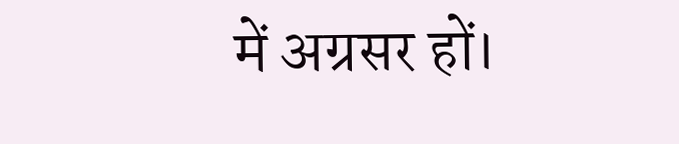में अग्रसर हों।